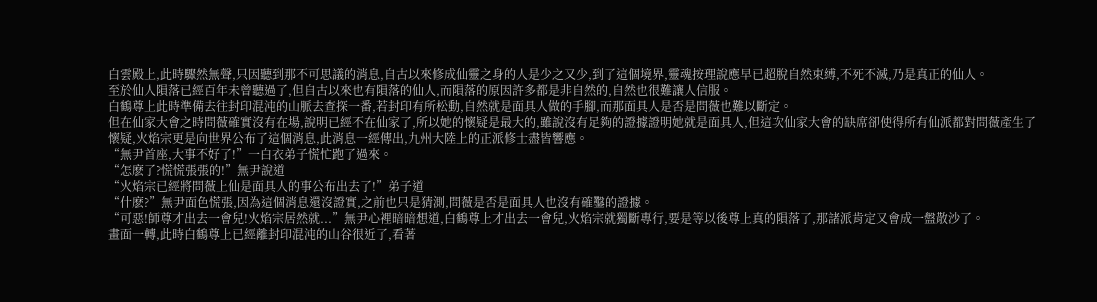白雲殿上,此時驟然無聲,只因聽到那不可思議的消息,自古以來修成仙靈之身的人是少之又少,到了這個境界,靈魂按理說應早已超脫自然束縛,不死不滅,乃是真正的仙人。
至於仙人隕落已經百年未曾聽過了,但自古以來也有隕落的仙人,而隕落的原因許多都是非自然的,自然也很難讓人信服。
白鶴尊上此時準備去往封印混沌的山脈去查探一番,若封印有所松動,自然就是面具人做的手腳,而那面具人是否是問薇也難以斷定。
但在仙家大會之時問薇確實沒有在場,說明已經不在仙家了,所以她的懷疑是最大的,雖說沒有足夠的證據證明她就是面具人,但這次仙家大會的缺席卻使得所有仙派都對問薇產生了懷疑,火焰宗更是向世界公布了這個消息,此消息一經傳出,九州大陸上的正派修士盡皆響應。
“無尹首座,大事不好了!”一白衣弟子慌忙跑了過來。
“怎麽了?慌慌張張的!”無尹說道
“火焰宗已經將問薇上仙是面具人的事公布出去了!”弟子道
“什麽?”無尹面色慌張,因為這個消息還沒證實,之前也只是猜測,問薇是否是面具人也沒有確鑿的證據。
“可惡!師尊才出去一會兒!火焰宗居然就...”無尹心裡暗暗想道,白鶴尊上才出去一會兒,火焰宗就獨斷專行,要是等以後尊上真的隕落了,那諸派肯定又會成一盤散沙了。
畫面一轉,此時白鶴尊上已經離封印混沌的山谷很近了,看著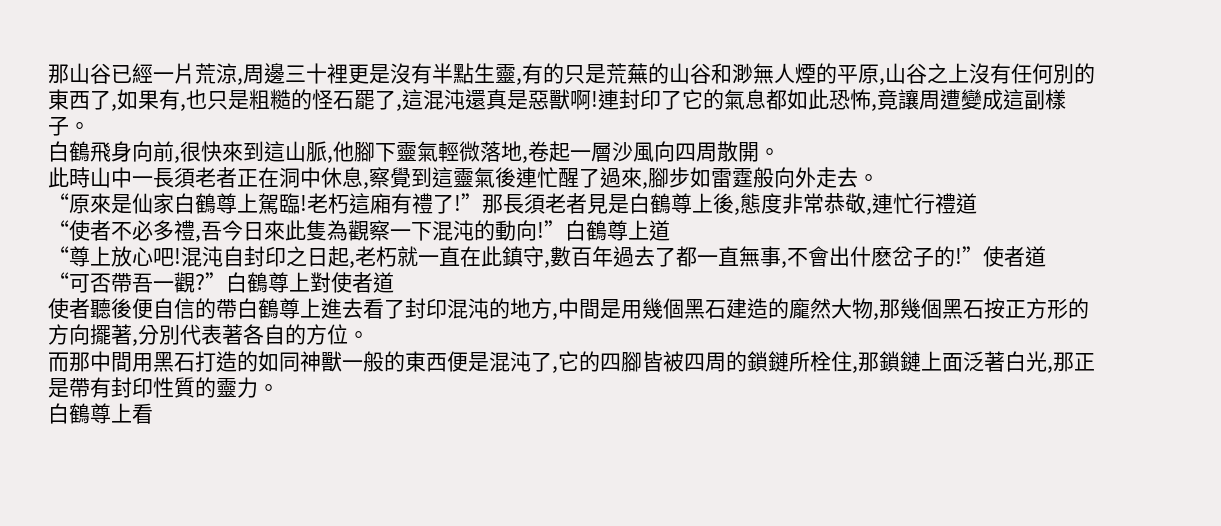那山谷已經一片荒涼,周邊三十裡更是沒有半點生靈,有的只是荒蕪的山谷和渺無人煙的平原,山谷之上沒有任何別的東西了,如果有,也只是粗糙的怪石罷了,這混沌還真是惡獸啊!連封印了它的氣息都如此恐怖,竟讓周遭變成這副樣子。
白鶴飛身向前,很快來到這山脈,他腳下靈氣輕微落地,卷起一層沙風向四周散開。
此時山中一長須老者正在洞中休息,察覺到這靈氣後連忙醒了過來,腳步如雷霆般向外走去。
“原來是仙家白鶴尊上駕臨!老朽這廂有禮了!”那長須老者見是白鶴尊上後,態度非常恭敬,連忙行禮道
“使者不必多禮,吾今日來此隻為觀察一下混沌的動向!”白鶴尊上道
“尊上放心吧!混沌自封印之日起,老朽就一直在此鎮守,數百年過去了都一直無事,不會出什麽岔子的!”使者道
“可否帶吾一觀?”白鶴尊上對使者道
使者聽後便自信的帶白鶴尊上進去看了封印混沌的地方,中間是用幾個黑石建造的龐然大物,那幾個黑石按正方形的方向擺著,分別代表著各自的方位。
而那中間用黑石打造的如同神獸一般的東西便是混沌了,它的四腳皆被四周的鎖鏈所栓住,那鎖鏈上面泛著白光,那正是帶有封印性質的靈力。
白鶴尊上看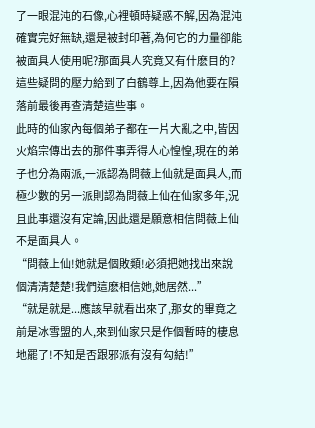了一眼混沌的石像,心裡頓時疑惑不解,因為混沌確實完好無缺,還是被封印著,為何它的力量卻能被面具人使用呢?那面具人究竟又有什麽目的?
這些疑問的壓力給到了白鶴尊上,因為他要在隕落前最後再查清楚這些事。
此時的仙家內每個弟子都在一片大亂之中,皆因火焰宗傳出去的那件事弄得人心惶惶,現在的弟子也分為兩派,一派認為問薇上仙就是面具人,而極少數的另一派則認為問薇上仙在仙家多年,況且此事還沒有定論,因此還是願意相信問薇上仙不是面具人。
“問薇上仙!她就是個敗類!必須把她找出來說個清清楚楚!我們這麽相信她,她居然...”
“就是就是...應該早就看出來了,那女的畢竟之前是冰雪盟的人,來到仙家只是作個暫時的棲息地罷了!不知是否跟邪派有沒有勾結!”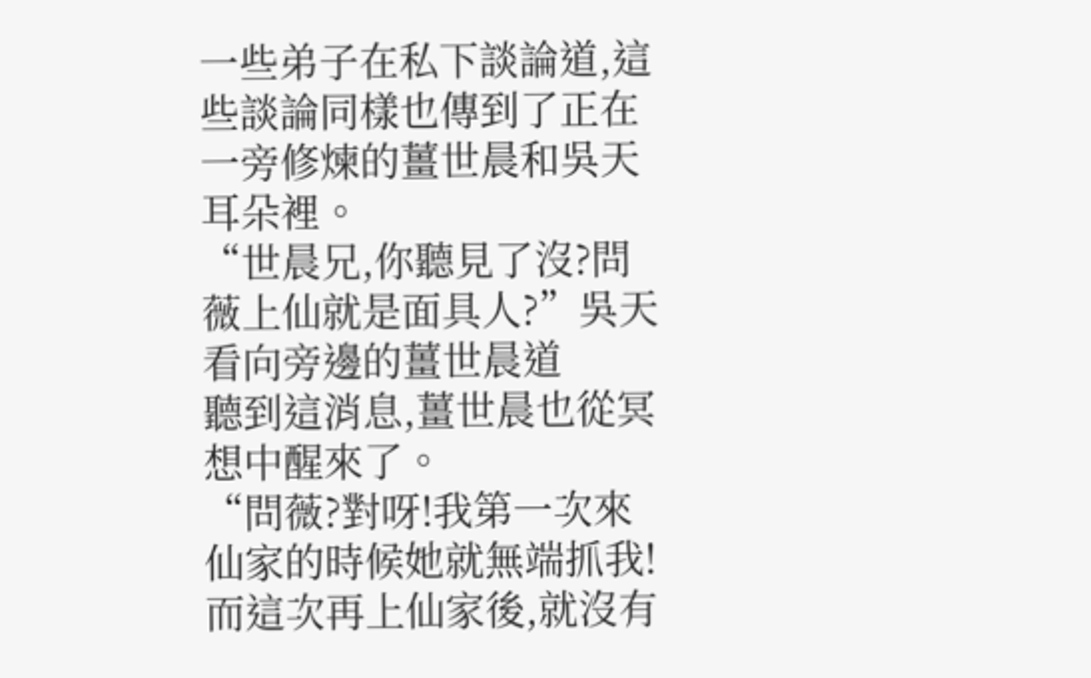一些弟子在私下談論道,這些談論同樣也傳到了正在一旁修煉的薑世晨和吳天耳朵裡。
“世晨兄,你聽見了沒?問薇上仙就是面具人?”吳天看向旁邊的薑世晨道
聽到這消息,薑世晨也從冥想中醒來了。
“問薇?對呀!我第一次來仙家的時候她就無端抓我!而這次再上仙家後,就沒有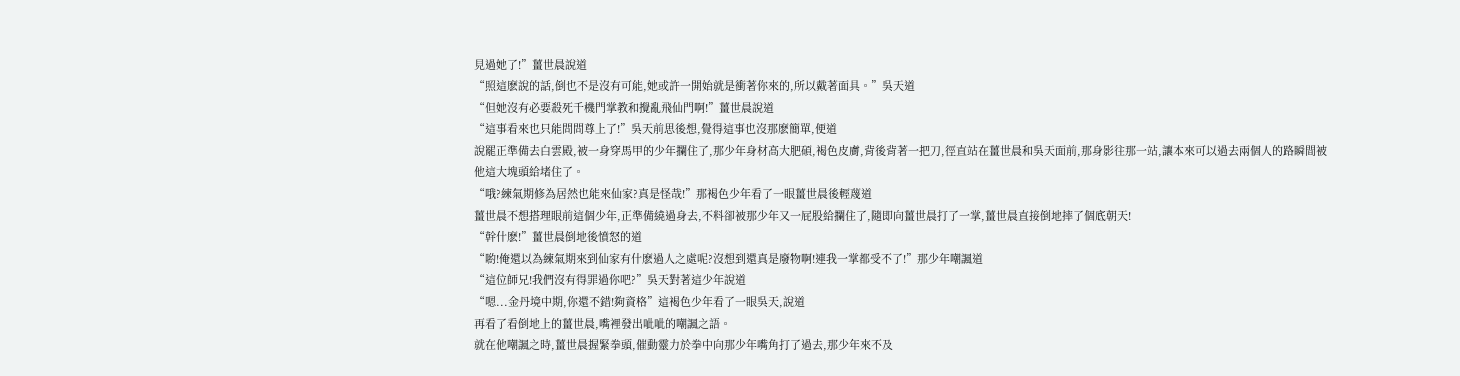見過她了!”薑世晨說道
“照這麽說的話,倒也不是沒有可能,她或許一開始就是衝著你來的,所以戴著面具。”吳天道
“但她沒有必要殺死千機門掌教和攪亂飛仙門啊!”薑世晨說道
“這事看來也只能問問尊上了!”吳天前思後想,覺得這事也沒那麽簡單,便道
說罷正準備去白雲殿,被一身穿馬甲的少年攔住了,那少年身材高大肥碩,褐色皮膚,背後背著一把刀,徑直站在薑世晨和吳天面前,那身影往那一站,讓本來可以過去兩個人的路瞬間被他這大塊頭給堵住了。
“哦?練氣期修為居然也能來仙家?真是怪哉!”那褐色少年看了一眼薑世晨後輕蔑道
薑世晨不想搭理眼前這個少年,正準備繞過身去,不料卻被那少年又一屁股給攔住了,隨即向薑世晨打了一掌,薑世晨直接倒地摔了個底朝天!
“幹什麽!”薑世晨倒地後憤怒的道
“喲!俺還以為練氣期來到仙家有什麽過人之處呢?沒想到還真是廢物啊!連我一掌都受不了!”那少年嘲諷道
“這位師兄!我們沒有得罪過你吧?”吳天對著這少年說道
“嗯...金丹境中期,你還不錯!夠資格”這褐色少年看了一眼吳天,說道
再看了看倒地上的薑世晨,嘴裡發出呲呲的嘲諷之語。
就在他嘲諷之時,薑世晨握緊拳頭,催動靈力於拳中向那少年嘴角打了過去,那少年來不及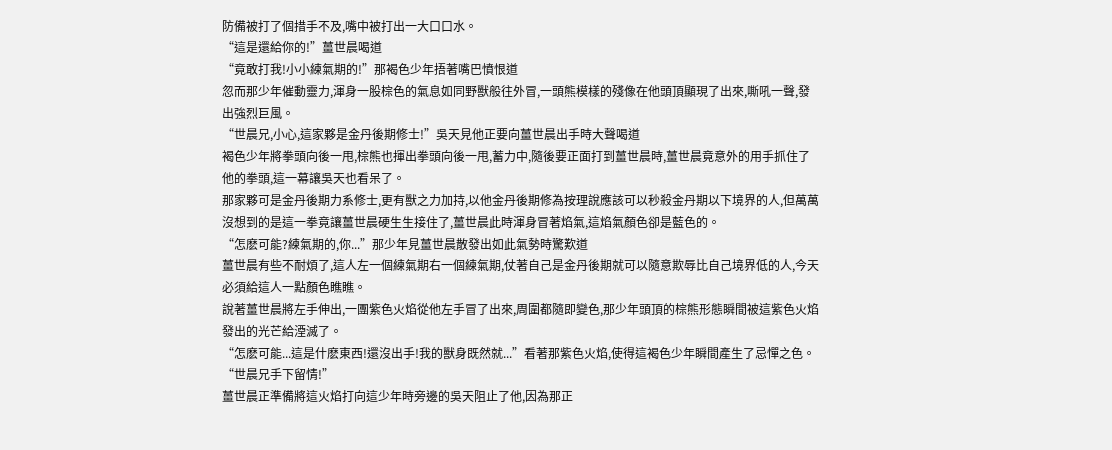防備被打了個措手不及,嘴中被打出一大口口水。
“這是還給你的!”薑世晨喝道
“竟敢打我!小小練氣期的!”那褐色少年捂著嘴巴憤恨道
忽而那少年催動靈力,渾身一股棕色的氣息如同野獸般往外冒,一頭熊模樣的殘像在他頭頂顯現了出來,嘶吼一聲,發出強烈巨風。
“世晨兄,小心,這家夥是金丹後期修士!”吳天見他正要向薑世晨出手時大聲喝道
褐色少年將拳頭向後一甩,棕熊也揮出拳頭向後一甩,蓄力中,隨後要正面打到薑世晨時,薑世晨竟意外的用手抓住了他的拳頭,這一幕讓吳天也看呆了。
那家夥可是金丹後期力系修士,更有獸之力加持,以他金丹後期修為按理說應該可以秒殺金丹期以下境界的人,但萬萬沒想到的是這一拳竟讓薑世晨硬生生接住了,薑世晨此時渾身冒著焰氣,這焰氣顏色卻是藍色的。
“怎麽可能?練氣期的,你...”那少年見薑世晨散發出如此氣勢時驚歎道
薑世晨有些不耐煩了,這人左一個練氣期右一個練氣期,仗著自己是金丹後期就可以隨意欺辱比自己境界低的人,今天必須給這人一點顏色瞧瞧。
說著薑世晨將左手伸出,一團紫色火焰從他左手冒了出來,周圍都隨即變色,那少年頭頂的棕熊形態瞬間被這紫色火焰發出的光芒給湮滅了。
“怎麽可能...這是什麽東西!還沒出手!我的獸身既然就...”看著那紫色火焰,使得這褐色少年瞬間產生了忌憚之色。
“世晨兄手下留情!”
薑世晨正準備將這火焰打向這少年時旁邊的吳天阻止了他,因為那正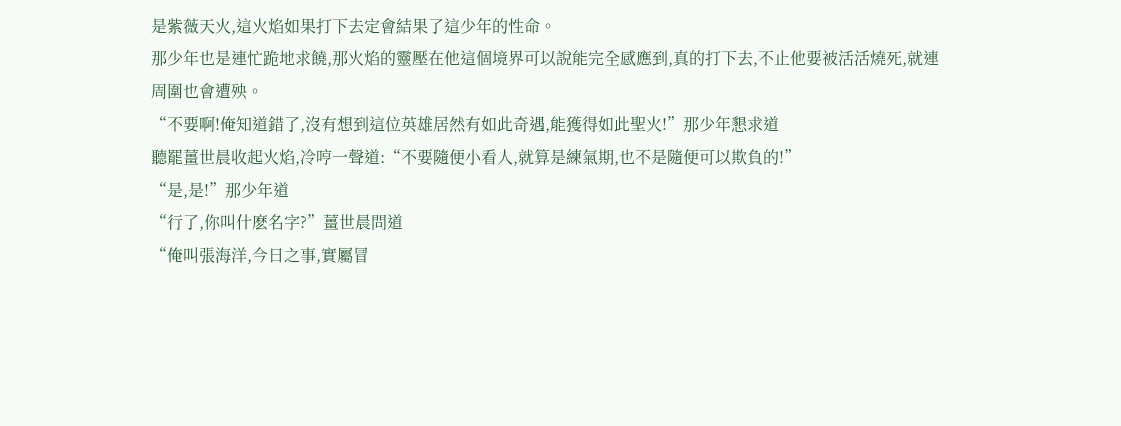是紫薇天火,這火焰如果打下去定會結果了這少年的性命。
那少年也是連忙跪地求饒,那火焰的靈壓在他這個境界可以說能完全感應到,真的打下去,不止他要被活活燒死,就連周圍也會遭殃。
“不要啊!俺知道錯了,沒有想到這位英雄居然有如此奇遇,能獲得如此聖火!”那少年懇求道
聽罷薑世晨收起火焰,冷哼一聲道:“不要隨便小看人,就算是練氣期,也不是隨便可以欺負的!”
“是,是!”那少年道
“行了,你叫什麽名字?”薑世晨問道
“俺叫張海洋,今日之事,實屬冒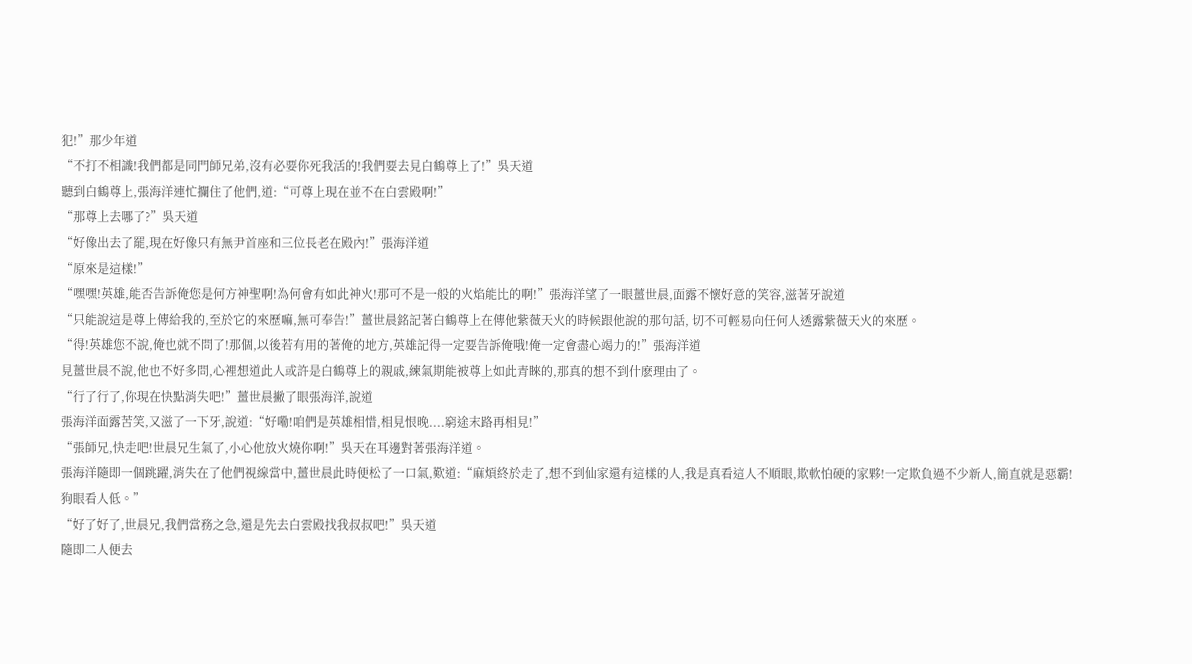犯!”那少年道
“不打不相識!我們都是同門師兄弟,沒有必要你死我活的!我們要去見白鶴尊上了!”吳天道
聽到白鶴尊上,張海洋連忙攔住了他們,道:“可尊上現在並不在白雲殿啊!”
“那尊上去哪了?”吳天道
“好像出去了罷,現在好像只有無尹首座和三位長老在殿內!”張海洋道
“原來是這樣!”
“嘿嘿!英雄,能否告訴俺您是何方神聖啊!為何會有如此神火!那可不是一般的火焰能比的啊!”張海洋望了一眼薑世晨,面露不懷好意的笑容,滋著牙說道
“只能說這是尊上傳給我的,至於它的來歷嘛,無可奉告!”薑世晨銘記著白鶴尊上在傳他紫薇天火的時候跟他說的那句話, 切不可輕易向任何人透露紫薇天火的來歷。
“得!英雄您不說,俺也就不問了!那個,以後若有用的著俺的地方,英雄記得一定要告訴俺哦!俺一定會盡心竭力的!”張海洋道
見薑世晨不說,他也不好多問,心裡想道此人或許是白鶴尊上的親戚,練氣期能被尊上如此青睞的,那真的想不到什麽理由了。
“行了行了,你現在快點消失吧!”薑世晨撇了眼張海洋,說道
張海洋面露苦笑,又滋了一下牙,說道:“好嘞!咱們是英雄相惜,相見恨晚....窮途末路再相見!”
“張師兄,快走吧!世晨兄生氣了,小心他放火燒你啊!”吳天在耳邊對著張海洋道。
張海洋隨即一個跳躍,消失在了他們視線當中,薑世晨此時便松了一口氣,歎道:“麻煩終於走了,想不到仙家還有這樣的人,我是真看這人不順眼,欺軟怕硬的家夥!一定欺負過不少新人,簡直就是惡霸!狗眼看人低。”
“好了好了,世晨兄,我們當務之急,還是先去白雲殿找我叔叔吧!”吳天道
隨即二人便去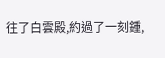往了白雲殿,約過了一刻鍾,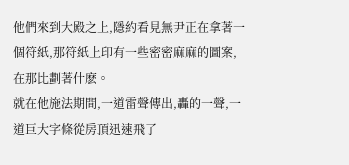他們來到大殿之上,隱約看見無尹正在拿著一個符紙,那符紙上印有一些密密麻麻的圖案,在那比劃著什麽。
就在他施法期間,一道雷聲傳出,轟的一聲,一道巨大字條從房頂迅速飛了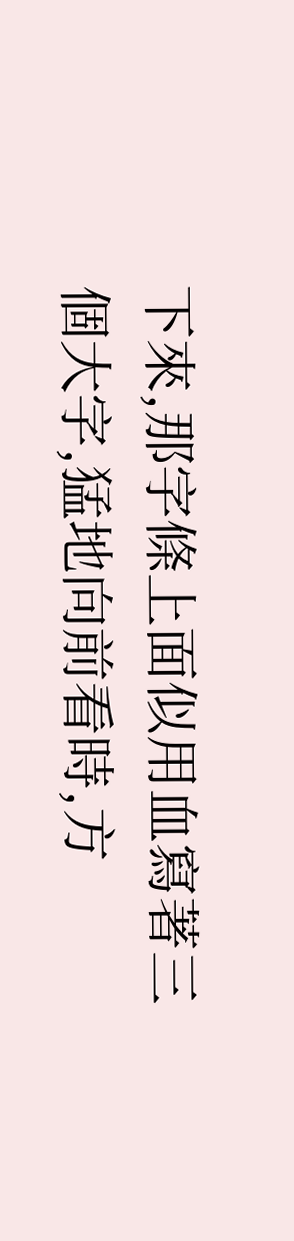下來,那字條上面似用血寫著三個大字,猛地向前看時,方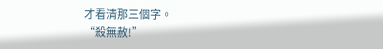才看清那三個字。
“殺無赦!”